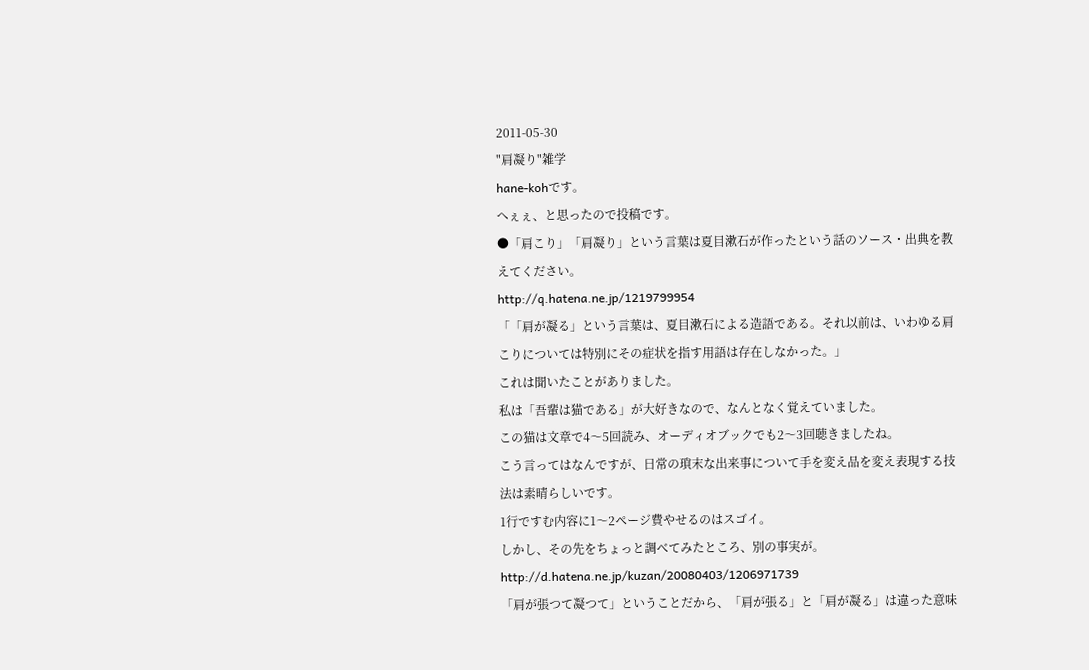2011-05-30
"肩凝り"雑学
hane-kohです。
へぇぇ、と思ったので投稿です。
●「肩こり」「肩凝り」という言葉は夏目漱石が作ったという話のソース・出典を教えてください。
http://q.hatena.ne.jp/1219799954
「「肩が凝る」という言葉は、夏目漱石による造語である。それ以前は、いわゆる肩こりについては特別にその症状を指す用語は存在しなかった。」
これは聞いたことがありました。
私は「吾輩は猫である」が大好きなので、なんとなく覚えていました。
この猫は文章で4〜5回読み、オーディオブックでも2〜3回聴きましたね。
こう言ってはなんですが、日常の瑣末な出来事について手を変え品を変え表現する技法は素晴らしいです。
1行ですむ内容に1〜2ページ費やせるのはスゴイ。
しかし、その先をちょっと調べてみたところ、別の事実が。
http://d.hatena.ne.jp/kuzan/20080403/1206971739
「肩が張つて凝つて」ということだから、「肩が張る」と「肩が凝る」は違った意味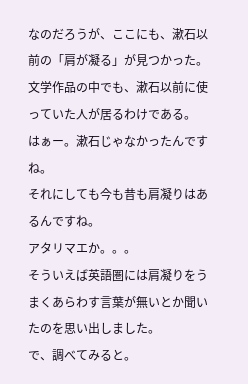なのだろうが、ここにも、漱石以前の「肩が凝る」が見つかった。文学作品の中でも、漱石以前に使っていた人が居るわけである。
はぁー。漱石じゃなかったんですね。
それにしても今も昔も肩凝りはあるんですね。
アタリマエか。。。
そういえば英語圏には肩凝りをうまくあらわす言葉が無いとか聞いたのを思い出しました。
で、調べてみると。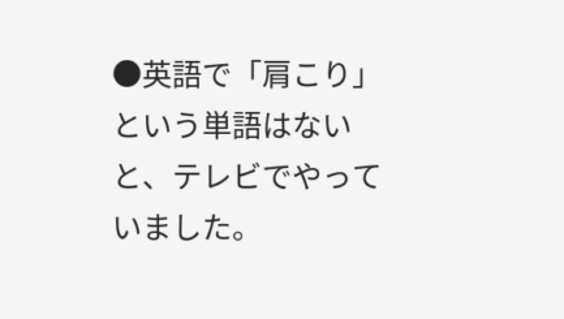●英語で「肩こり」という単語はないと、テレビでやっていました。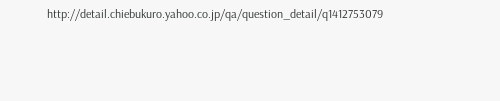http://detail.chiebukuro.yahoo.co.jp/qa/question_detail/q1412753079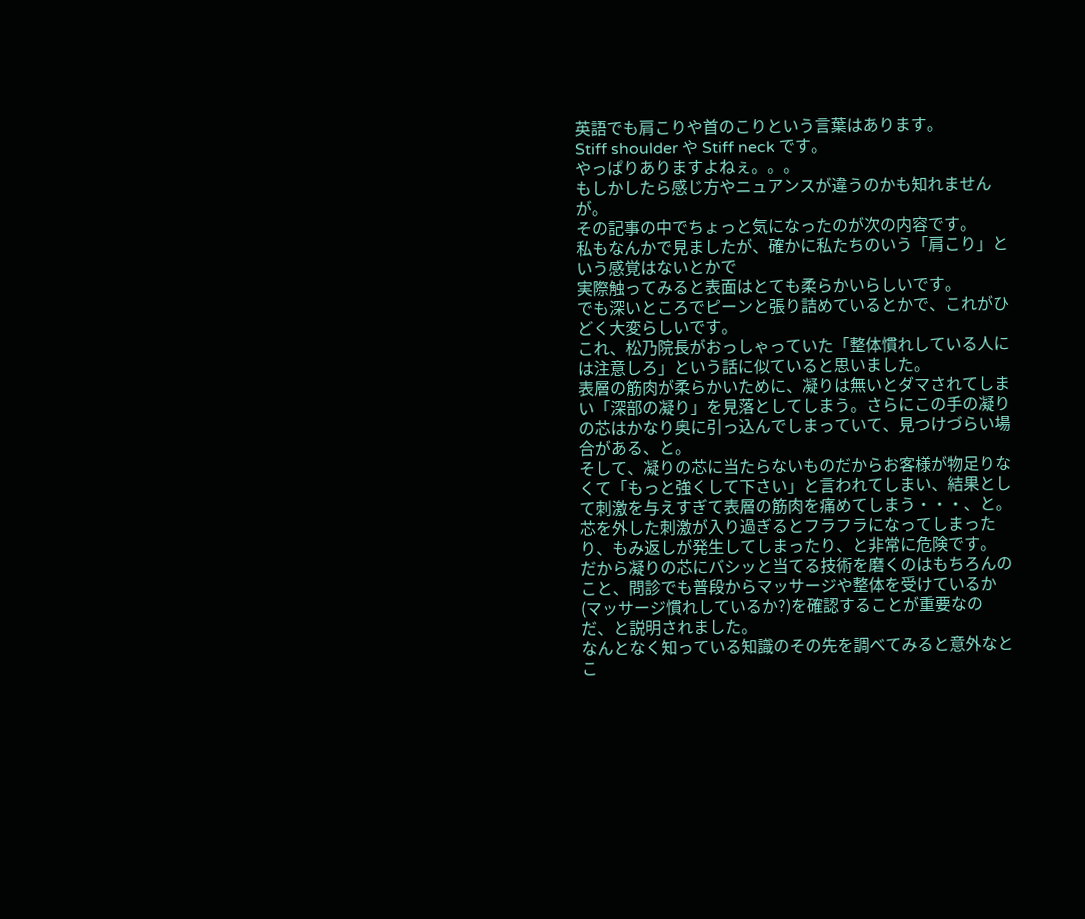英語でも肩こりや首のこりという言葉はあります。
Stiff shoulder や Stiff neck です。
やっぱりありますよねぇ。。。
もしかしたら感じ方やニュアンスが違うのかも知れませんが。
その記事の中でちょっと気になったのが次の内容です。
私もなんかで見ましたが、確かに私たちのいう「肩こり」という感覚はないとかで
実際触ってみると表面はとても柔らかいらしいです。
でも深いところでピーンと張り詰めているとかで、これがひどく大変らしいです。
これ、松乃院長がおっしゃっていた「整体慣れしている人には注意しろ」という話に似ていると思いました。
表層の筋肉が柔らかいために、凝りは無いとダマされてしまい「深部の凝り」を見落としてしまう。さらにこの手の凝りの芯はかなり奥に引っ込んでしまっていて、見つけづらい場合がある、と。
そして、凝りの芯に当たらないものだからお客様が物足りなくて「もっと強くして下さい」と言われてしまい、結果として刺激を与えすぎて表層の筋肉を痛めてしまう・・・、と。
芯を外した刺激が入り過ぎるとフラフラになってしまったり、もみ返しが発生してしまったり、と非常に危険です。
だから凝りの芯にバシッと当てる技術を磨くのはもちろんのこと、問診でも普段からマッサージや整体を受けているか(マッサージ慣れしているか?)を確認することが重要なのだ、と説明されました。
なんとなく知っている知識のその先を調べてみると意外なとこ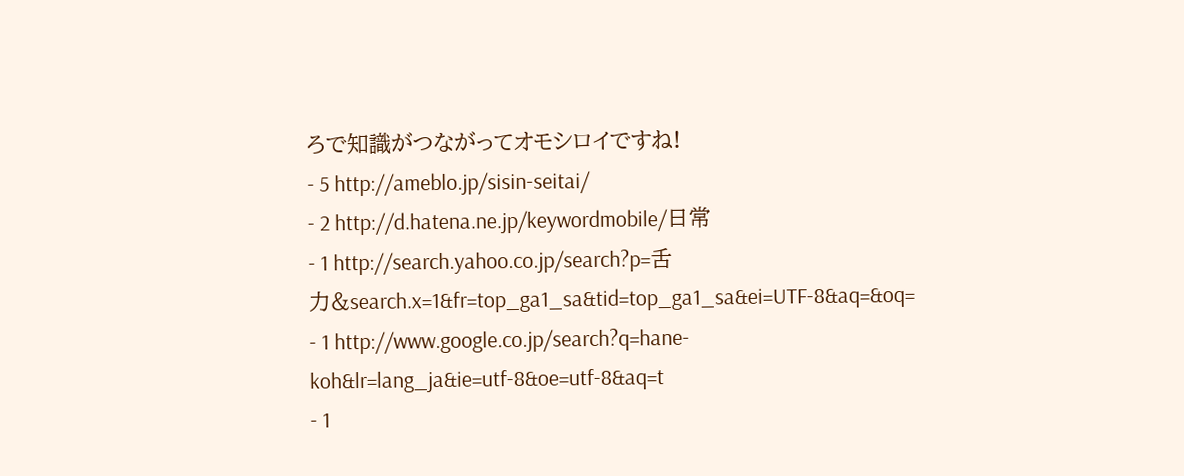ろで知識がつながってオモシロイですね!
- 5 http://ameblo.jp/sisin-seitai/
- 2 http://d.hatena.ne.jp/keywordmobile/日常
- 1 http://search.yahoo.co.jp/search?p=舌 力&search.x=1&fr=top_ga1_sa&tid=top_ga1_sa&ei=UTF-8&aq=&oq=
- 1 http://www.google.co.jp/search?q=hane-koh&lr=lang_ja&ie=utf-8&oe=utf-8&aq=t
- 1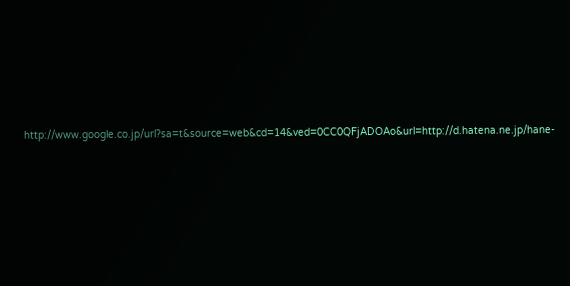http://www.google.co.jp/url?sa=t&source=web&cd=14&ved=0CC0QFjADOAo&url=http://d.hatena.ne.jp/hane-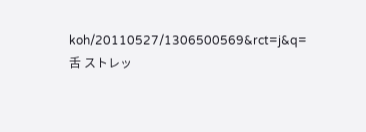koh/20110527/1306500569&rct=j&q=舌 ストレッ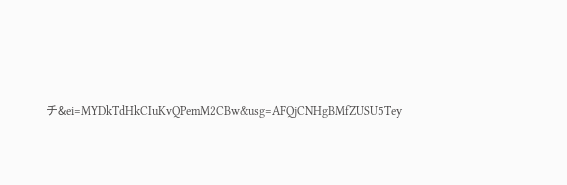チ&ei=MYDkTdHkCIuKvQPemM2CBw&usg=AFQjCNHgBMfZUSU5Tey